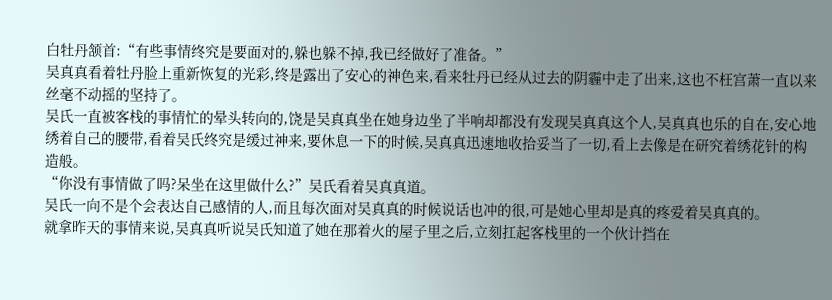白牡丹颔首:“有些事情终究是要面对的,躲也躲不掉,我已经做好了准备。”
吴真真看着牡丹脸上重新恢复的光彩,终是露出了安心的神色来,看来牡丹已经从过去的阴霾中走了出来,这也不枉宫萧一直以来丝毫不动摇的坚持了。
吴氏一直被客栈的事情忙的晕头转向的,饶是吴真真坐在她身边坐了半响却都没有发现吴真真这个人,吴真真也乐的自在,安心地绣着自己的腰带,看着吴氏终究是缓过神来,要休息一下的时候,吴真真迅速地收拾妥当了一切,看上去像是在研究着绣花针的构造般。
“你没有事情做了吗?呆坐在这里做什么?”吴氏看着吴真真道。
吴氏一向不是个会表达自己感情的人,而且每次面对吴真真的时候说话也冲的很,可是她心里却是真的疼爱着吴真真的。
就拿昨天的事情来说,吴真真听说吴氏知道了她在那着火的屋子里之后,立刻扛起客栈里的一个伙计挡在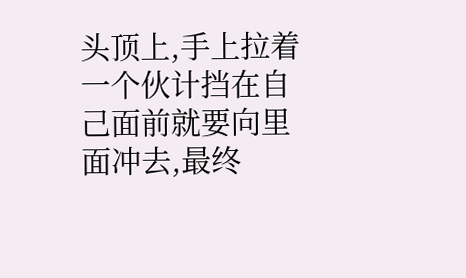头顶上,手上拉着一个伙计挡在自己面前就要向里面冲去,最终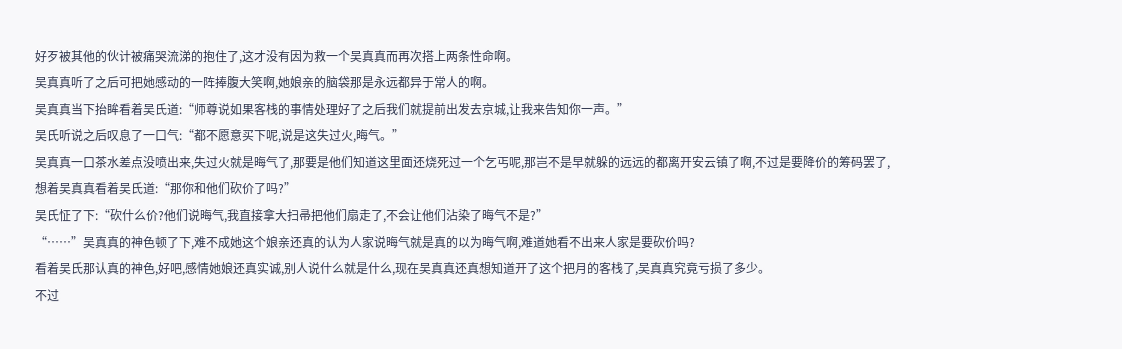好歹被其他的伙计被痛哭流涕的抱住了,这才没有因为救一个吴真真而再次搭上两条性命啊。
吴真真听了之后可把她感动的一阵捧腹大笑啊,她娘亲的脑袋那是永远都异于常人的啊。
吴真真当下抬眸看着吴氏道:“师尊说如果客栈的事情处理好了之后我们就提前出发去京城,让我来告知你一声。”
吴氏听说之后叹息了一口气:“都不愿意买下呢,说是这失过火,晦气。”
吴真真一口茶水差点没喷出来,失过火就是晦气了,那要是他们知道这里面还烧死过一个乞丐呢,那岂不是早就躲的远远的都离开安云镇了啊,不过是要降价的筹码罢了,想着吴真真看着吴氏道:“那你和他们砍价了吗?”
吴氏怔了下:“砍什么价?他们说晦气,我直接拿大扫帚把他们扇走了,不会让他们沾染了晦气不是?”
“……”吴真真的神色顿了下,难不成她这个娘亲还真的认为人家说晦气就是真的以为晦气啊,难道她看不出来人家是要砍价吗?
看着吴氏那认真的神色,好吧,感情她娘还真实诚,别人说什么就是什么,现在吴真真还真想知道开了这个把月的客栈了,吴真真究竟亏损了多少。
不过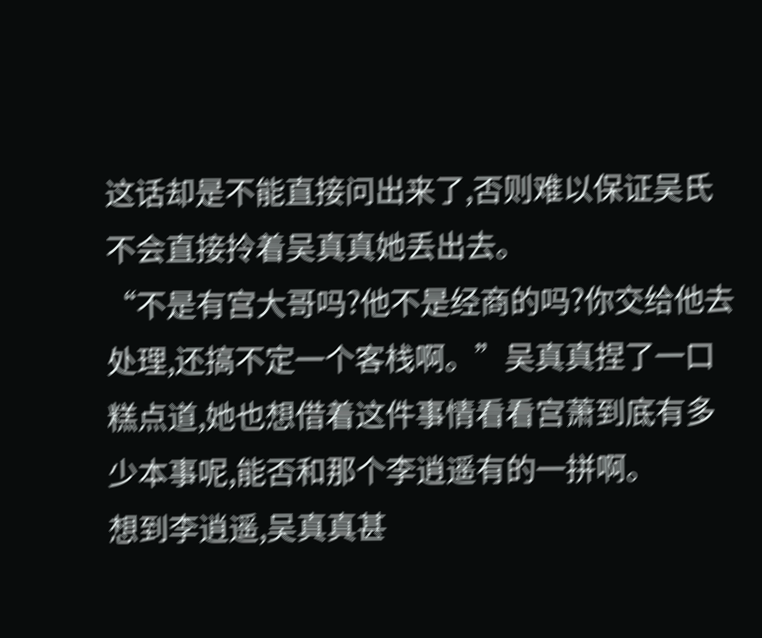这话却是不能直接问出来了,否则难以保证吴氏不会直接拎着吴真真她丢出去。
“不是有宫大哥吗?他不是经商的吗?你交给他去处理,还搞不定一个客栈啊。”吴真真捏了一口糕点道,她也想借着这件事情看看宫萧到底有多少本事呢,能否和那个李逍遥有的一拼啊。
想到李逍遥,吴真真甚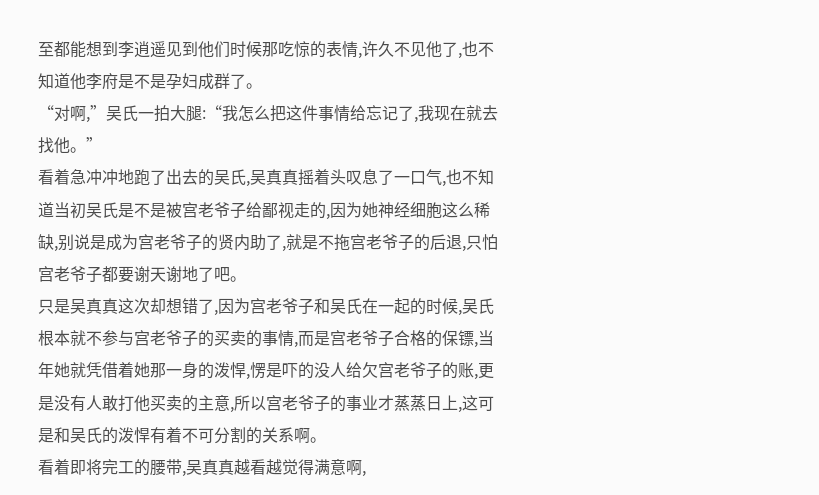至都能想到李逍遥见到他们时候那吃惊的表情,许久不见他了,也不知道他李府是不是孕妇成群了。
“对啊,”吴氏一拍大腿:“我怎么把这件事情给忘记了,我现在就去找他。”
看着急冲冲地跑了出去的吴氏,吴真真摇着头叹息了一口气,也不知道当初吴氏是不是被宫老爷子给鄙视走的,因为她神经细胞这么稀缺,别说是成为宫老爷子的贤内助了,就是不拖宫老爷子的后退,只怕宫老爷子都要谢天谢地了吧。
只是吴真真这次却想错了,因为宫老爷子和吴氏在一起的时候,吴氏根本就不参与宫老爷子的买卖的事情,而是宫老爷子合格的保镖,当年她就凭借着她那一身的泼悍,愣是吓的没人给欠宫老爷子的账,更是没有人敢打他买卖的主意,所以宫老爷子的事业才蒸蒸日上,这可是和吴氏的泼悍有着不可分割的关系啊。
看着即将完工的腰带,吴真真越看越觉得满意啊,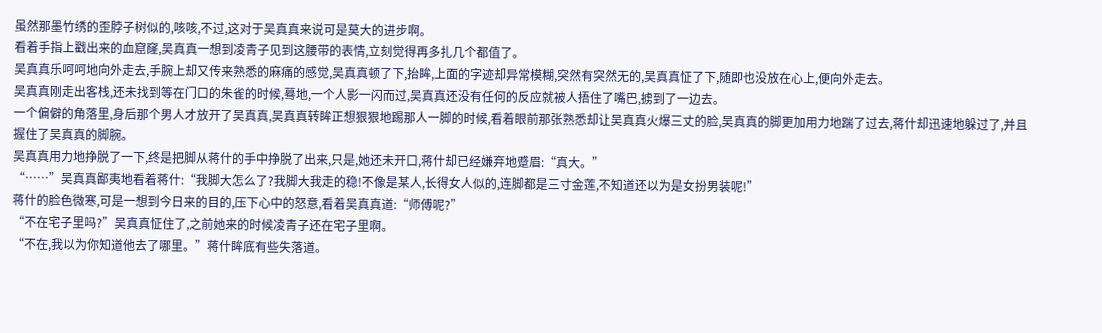虽然那墨竹绣的歪脖子树似的,咳咳,不过,这对于吴真真来说可是莫大的进步啊。
看着手指上戳出来的血窟窿,吴真真一想到凌青子见到这腰带的表情,立刻觉得再多扎几个都值了。
吴真真乐呵呵地向外走去,手腕上却又传来熟悉的麻痛的感觉,吴真真顿了下,抬眸,上面的字迹却异常模糊,突然有突然无的,吴真真怔了下,随即也没放在心上,便向外走去。
吴真真刚走出客栈,还未找到等在门口的朱雀的时候,蓦地,一个人影一闪而过,吴真真还没有任何的反应就被人捂住了嘴巴,掳到了一边去。
一个偏僻的角落里,身后那个男人才放开了吴真真,吴真真转眸正想狠狠地踢那人一脚的时候,看着眼前那张熟悉却让吴真真火爆三丈的脸,吴真真的脚更加用力地踹了过去,蒋什却迅速地躲过了,并且握住了吴真真的脚腕。
吴真真用力地挣脱了一下,终是把脚从蒋什的手中挣脱了出来,只是,她还未开口,蒋什却已经嫌弃地蹙眉:“真大。”
“……”吴真真鄙夷地看着蒋什:“我脚大怎么了?我脚大我走的稳!不像是某人,长得女人似的,连脚都是三寸金莲,不知道还以为是女扮男装呢!”
蒋什的脸色微寒,可是一想到今日来的目的,压下心中的怒意,看着吴真真道:“师傅呢?”
“不在宅子里吗?”吴真真怔住了,之前她来的时候凌青子还在宅子里啊。
“不在,我以为你知道他去了哪里。”蒋什眸底有些失落道。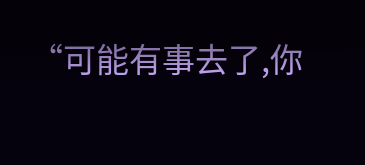“可能有事去了,你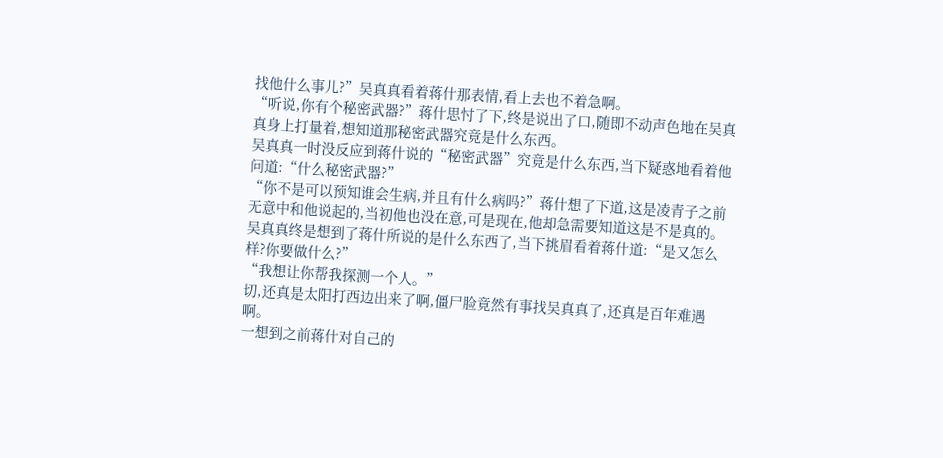找他什么事儿?”吴真真看着蒋什那表情,看上去也不着急啊。
“听说,你有个秘密武器?”蒋什思忖了下,终是说出了口,随即不动声色地在吴真真身上打量着,想知道那秘密武器究竟是什么东西。
吴真真一时没反应到蒋什说的“秘密武器”究竟是什么东西,当下疑惑地看着他问道:“什么秘密武器?”
“你不是可以预知谁会生病,并且有什么病吗?”蒋什想了下道,这是凌青子之前无意中和他说起的,当初他也没在意,可是现在,他却急需要知道这是不是真的。
吴真真终是想到了蒋什所说的是什么东西了,当下挑眉看着蒋什道:“是又怎么样?你要做什么?”
“我想让你帮我探测一个人。”
切,还真是太阳打西边出来了啊,僵尸脸竟然有事找吴真真了,还真是百年难遇啊。
一想到之前蒋什对自己的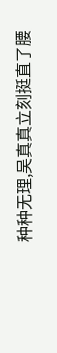种种无理,吴真真立刻挺直了腰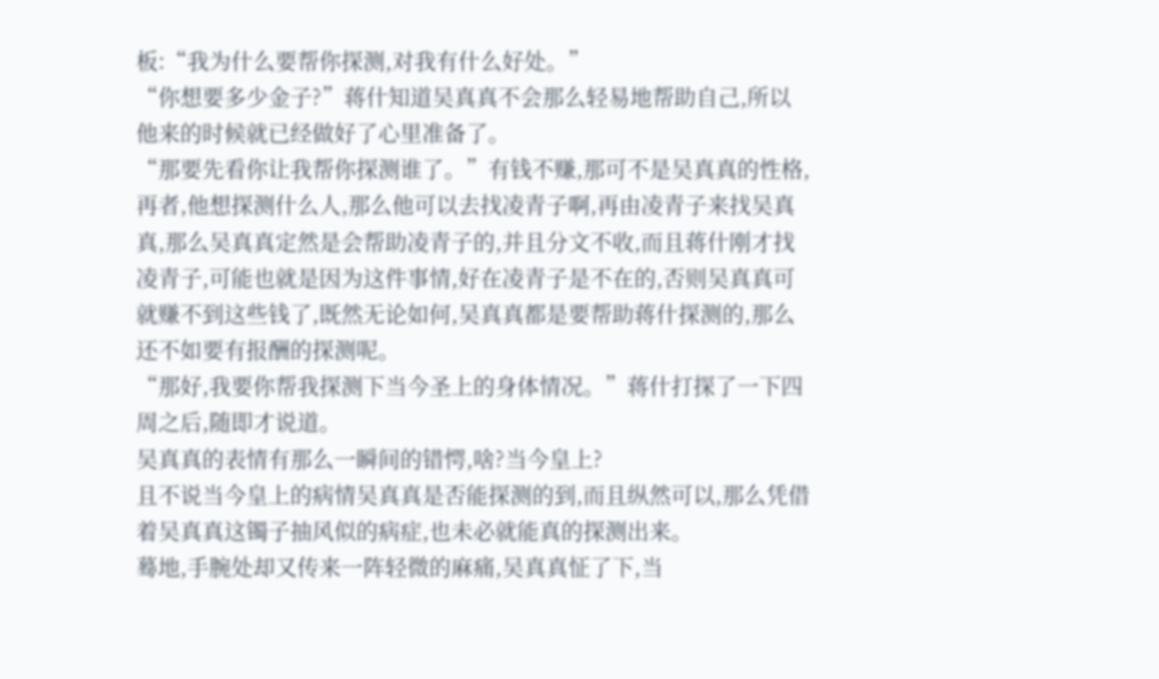板:“我为什么要帮你探测,对我有什么好处。”
“你想要多少金子?”蒋什知道吴真真不会那么轻易地帮助自己,所以他来的时候就已经做好了心里准备了。
“那要先看你让我帮你探测谁了。”有钱不赚,那可不是吴真真的性格,再者,他想探测什么人,那么他可以去找凌青子啊,再由凌青子来找吴真真,那么吴真真定然是会帮助凌青子的,并且分文不收,而且蒋什刚才找凌青子,可能也就是因为这件事情,好在凌青子是不在的,否则吴真真可就赚不到这些钱了,既然无论如何,吴真真都是要帮助蒋什探测的,那么还不如要有报酬的探测呢。
“那好,我要你帮我探测下当今圣上的身体情况。”蒋什打探了一下四周之后,随即才说道。
吴真真的表情有那么一瞬间的错愕,啥?当今皇上?
且不说当今皇上的病情吴真真是否能探测的到,而且纵然可以,那么凭借着吴真真这镯子抽风似的病症,也未必就能真的探测出来。
蓦地,手腕处却又传来一阵轻微的麻痛,吴真真怔了下,当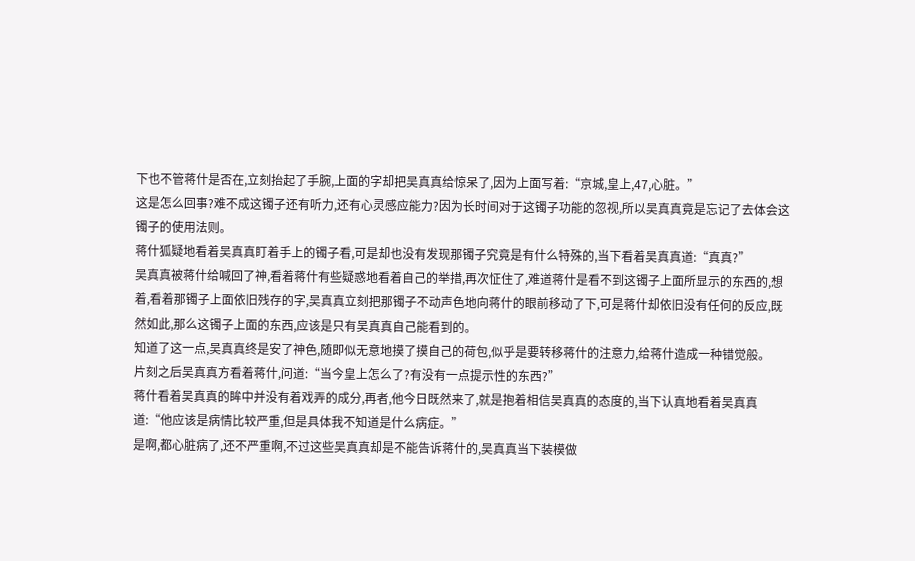下也不管蒋什是否在,立刻抬起了手腕,上面的字却把吴真真给惊呆了,因为上面写着:“京城,皇上,47,心脏。”
这是怎么回事?难不成这镯子还有听力,还有心灵感应能力?因为长时间对于这镯子功能的忽视,所以吴真真竟是忘记了去体会这镯子的使用法则。
蒋什狐疑地看着吴真真盯着手上的镯子看,可是却也没有发现那镯子究竟是有什么特殊的,当下看着吴真真道:“真真?”
吴真真被蒋什给喊回了神,看着蒋什有些疑惑地看着自己的举措,再次怔住了,难道蒋什是看不到这镯子上面所显示的东西的,想着,看着那镯子上面依旧残存的字,吴真真立刻把那镯子不动声色地向蒋什的眼前移动了下,可是蒋什却依旧没有任何的反应,既然如此,那么这镯子上面的东西,应该是只有吴真真自己能看到的。
知道了这一点,吴真真终是安了神色,随即似无意地摸了摸自己的荷包,似乎是要转移蒋什的注意力,给蒋什造成一种错觉般。
片刻之后吴真真方看着蒋什,问道:“当今皇上怎么了?有没有一点提示性的东西?”
蒋什看着吴真真的眸中并没有着戏弄的成分,再者,他今日既然来了,就是抱着相信吴真真的态度的,当下认真地看着吴真真道:“他应该是病情比较严重,但是具体我不知道是什么病症。”
是啊,都心脏病了,还不严重啊,不过这些吴真真却是不能告诉蒋什的,吴真真当下装模做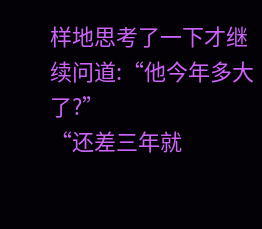样地思考了一下才继续问道:“他今年多大了?”
“还差三年就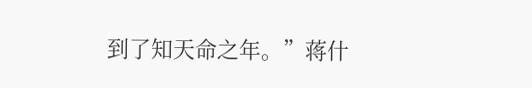到了知天命之年。”蒋什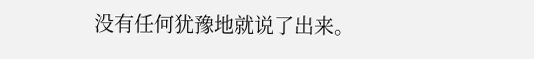没有任何犹豫地就说了出来。